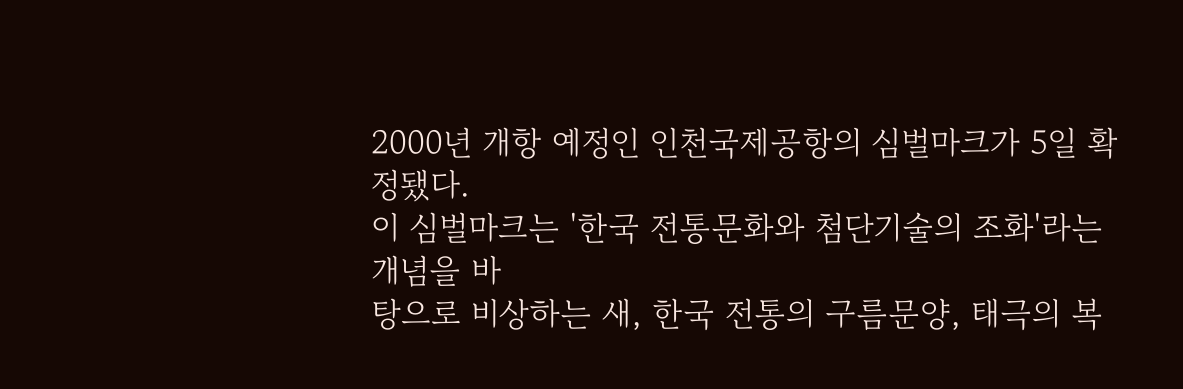2000년 개항 예정인 인천국제공항의 심벌마크가 5일 확정됐다.
이 심벌마크는 '한국 전통문화와 첨단기술의 조화'라는 개념을 바
탕으로 비상하는 새, 한국 전통의 구름문양, 태극의 복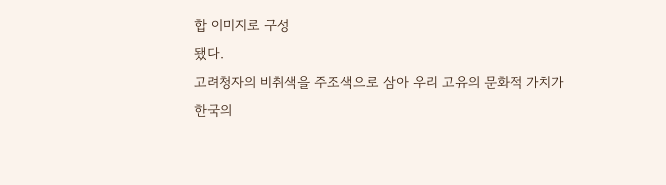합 이미지로 구성
됐다.
고려청자의 비취색을 주조색으로 삼아 우리 고유의 문화적 가치가
한국의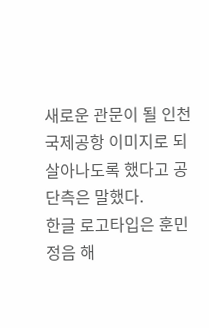새로운 관문이 될 인천국제공항 이미지로 되살아나도록 했다고 공
단측은 말했다.
한글 로고타입은 훈민정음 해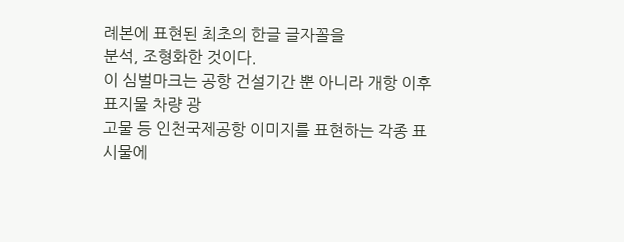례본에 표현된 최초의 한글 글자꼴을
분석, 조형화한 것이다.
이 심벌마크는 공항 건설기간 뿐 아니라 개항 이후 표지물 차량 광
고물 등 인천국제공항 이미지를 표현하는 각종 표시물에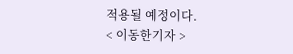적용될 예정이다.
< 이동한기자 >